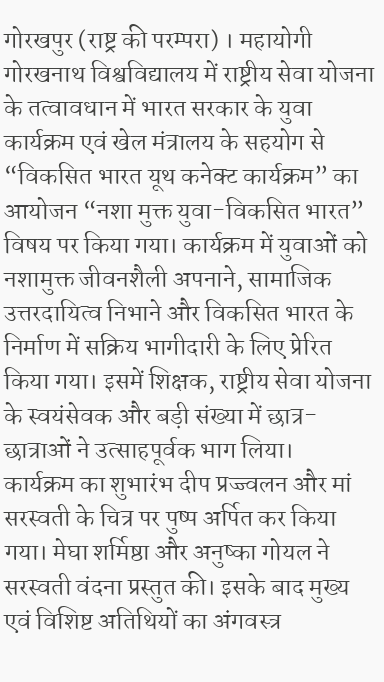गोरखपुर (राष्ट्र की परम्परा) । महायोगी गोरखनाथ विश्वविद्यालय में राष्ट्रीय सेवा योजना के तत्वावधान में भारत सरकार के युवा कार्यक्रम एवं खेल मंत्रालय के सहयोग से “विकसित भारत यूथ कनेक्ट कार्यक्रम” का आयोजन “नशा मुक्त युवा-विकसित भारत” विषय पर किया गया। कार्यक्रम में युवाओं को नशामुक्त जीवनशैली अपनाने, सामाजिक उत्तरदायित्व निभाने और विकसित भारत के निर्माण में सक्रिय भागीदारी के लिए प्रेरित किया गया। इसमें शिक्षक, राष्ट्रीय सेवा योजना के स्वयंसेवक और बड़ी संख्या में छात्र-छात्राओं ने उत्साहपूर्वक भाग लिया।
कार्यक्रम का शुभारंभ दीप प्रज्ज्वलन और मां सरस्वती के चित्र पर पुष्प अर्पित कर किया गया। मेघा शर्मिष्ठा और अनुष्का गोयल ने सरस्वती वंदना प्रस्तुत की। इसके बाद मुख्य एवं विशिष्ट अतिथियों का अंगवस्त्र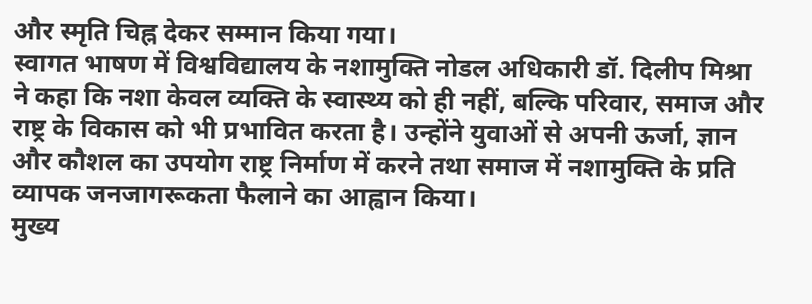और स्मृति चिह्न देकर सम्मान किया गया।
स्वागत भाषण में विश्वविद्यालय के नशामुक्ति नोडल अधिकारी डॉ. दिलीप मिश्रा ने कहा कि नशा केवल व्यक्ति के स्वास्थ्य को ही नहीं, बल्कि परिवार, समाज और राष्ट्र के विकास को भी प्रभावित करता है। उन्होंने युवाओं से अपनी ऊर्जा, ज्ञान और कौशल का उपयोग राष्ट्र निर्माण में करने तथा समाज में नशामुक्ति के प्रति व्यापक जनजागरूकता फैलाने का आह्वान किया।
मुख्य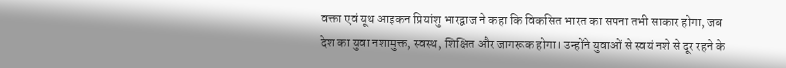वक्ता एवं यूथ आइकन प्रियांशु भारद्वाज ने कहा कि विकसित भारत का सपना तभी साकार होगा, जब देश का युवा नशामुक्त, स्वस्थ, शिक्षित और जागरूक होगा। उन्होंने युवाओं से स्वयं नशे से दूर रहने के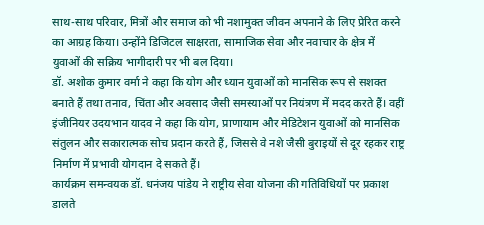साथ-साथ परिवार, मित्रों और समाज को भी नशामुक्त जीवन अपनाने के लिए प्रेरित करने का आग्रह किया। उन्होंने डिजिटल साक्षरता, सामाजिक सेवा और नवाचार के क्षेत्र में युवाओं की सक्रिय भागीदारी पर भी बल दिया।
डॉ. अशोक कुमार वर्मा ने कहा कि योग और ध्यान युवाओं को मानसिक रूप से सशक्त बनाते हैं तथा तनाव, चिंता और अवसाद जैसी समस्याओं पर नियंत्रण में मदद करते हैं। वहीं इंजीनियर उदयभान यादव ने कहा कि योग, प्राणायाम और मेडिटेशन युवाओं को मानसिक संतुलन और सकारात्मक सोच प्रदान करते हैं, जिससे वे नशे जैसी बुराइयों से दूर रहकर राष्ट्र निर्माण में प्रभावी योगदान दे सकते हैं।
कार्यक्रम समन्वयक डॉ. धनंजय पांडेय ने राष्ट्रीय सेवा योजना की गतिविधियों पर प्रकाश डालते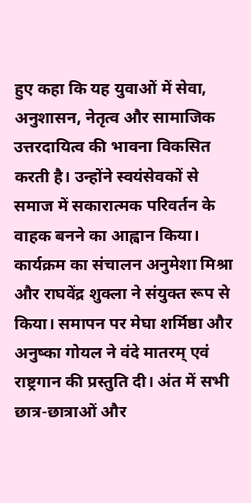हुए कहा कि यह युवाओं में सेवा, अनुशासन, नेतृत्व और सामाजिक उत्तरदायित्व की भावना विकसित करती है। उन्होंने स्वयंसेवकों से समाज में सकारात्मक परिवर्तन के वाहक बनने का आह्वान किया।
कार्यक्रम का संचालन अनुमेशा मिश्रा और राघवेंद्र शुक्ला ने संयुक्त रूप से किया। समापन पर मेघा शर्मिष्ठा और अनुष्का गोयल ने वंदे मातरम् एवं राष्ट्रगान की प्रस्तुति दी। अंत में सभी छात्र-छात्राओं और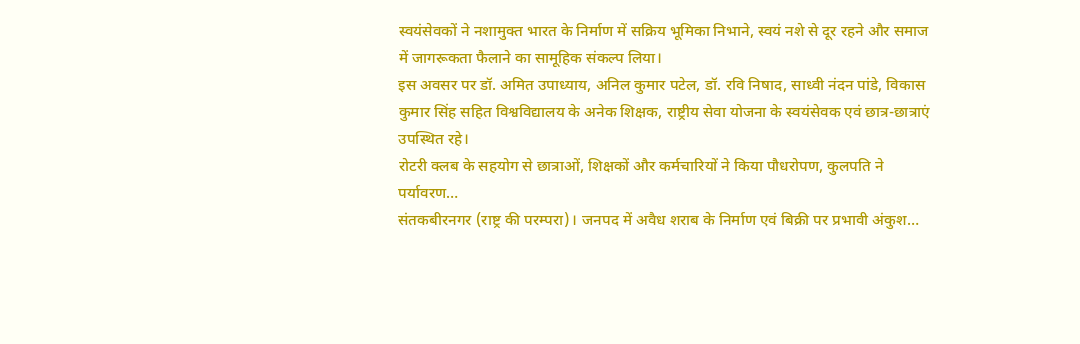स्वयंसेवकों ने नशामुक्त भारत के निर्माण में सक्रिय भूमिका निभाने, स्वयं नशे से दूर रहने और समाज में जागरूकता फैलाने का सामूहिक संकल्प लिया।
इस अवसर पर डॉ. अमित उपाध्याय, अनिल कुमार पटेल, डॉ. रवि निषाद, साध्वी नंदन पांडे, विकास कुमार सिंह सहित विश्वविद्यालय के अनेक शिक्षक, राष्ट्रीय सेवा योजना के स्वयंसेवक एवं छात्र-छात्राएं उपस्थित रहे।
रोटरी क्लब के सहयोग से छात्राओं, शिक्षकों और कर्मचारियों ने किया पौधरोपण, कुलपति ने पर्यावरण…
संतकबीरनगर (राष्ट्र की परम्परा)। जनपद में अवैध शराब के निर्माण एवं बिक्री पर प्रभावी अंकुश…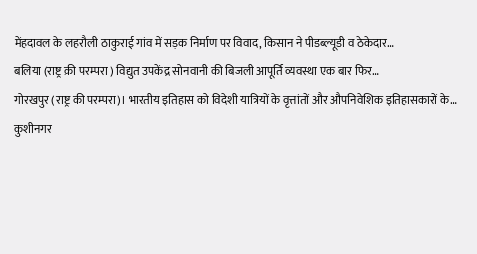मेंहदावल के लहरौली ठाकुराई गांव में सड़क निर्माण पर विवाद, किसान ने पीडब्ल्यूडी व ठेकेदार…
बलिया (राष्ट्र क़ी परम्परा ) विद्युत उपकेंद्र सोनवानी की बिजली आपूर्ति व्यवस्था एक बार फिर…
गोरखपुर (राष्ट्र की परम्परा)। भारतीय इतिहास को विदेशी यात्रियों के वृत्तांतों और औपनिवेशिक इतिहासकारों के…
कुशीनगर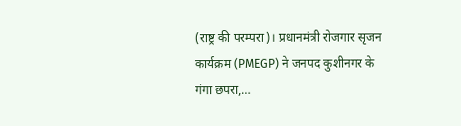(राष्ट्र की परम्परा)। प्रधानमंत्री रोजगार सृजन कार्यक्रम (PMEGP) ने जनपद कुशीनगर के गंगा छपरा,…